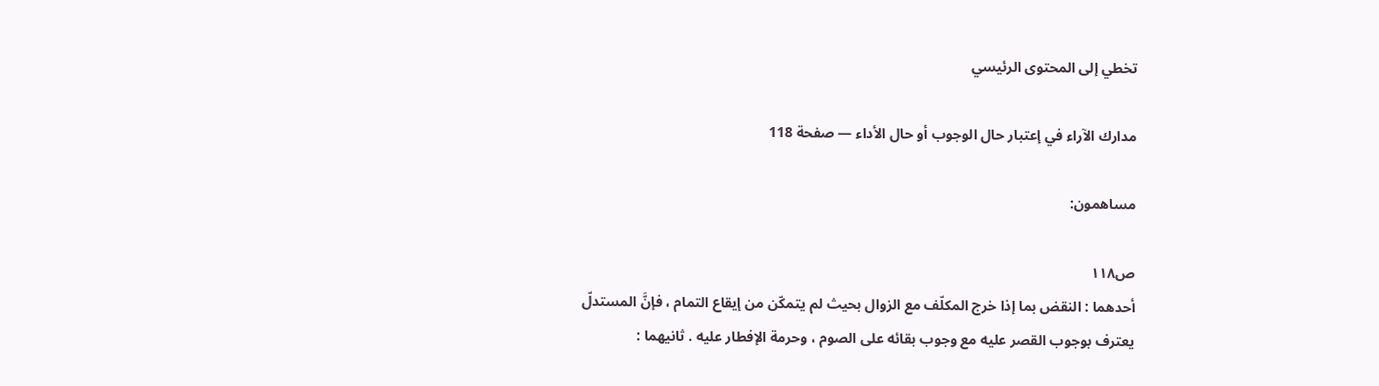تخطي إلى المحتوى الرئيسي

مدارك الآراء في إعتبار حال الوجوب أو حال الأداء — صفحة 118

مساهمون:

ص١١٨
أحدهما : النقض بما إذا خرج المكلّف مع الزوال بحيث لم يتمكّن من إيقاع التمام ، فإنَّ المستدلّ يعترف بوجوب القصر عليه مع وجوب بقائه على الصوم ، وحرمة الإفطار عليه . ثانيهما :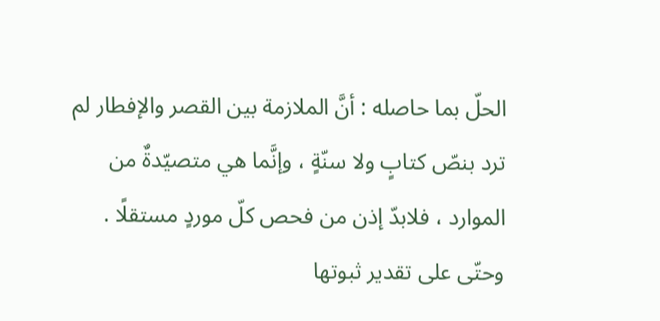الحلّ بما حاصله : أنَّ الملازمة بين القصر والإفطار لم ترد بنصّ كتابٍ ولا سنّةٍ ، وإنَّما هي متصيّدةٌ من الموارد ، فلابدّ إذن من فحص كلّ موردٍ مستقلًا . وحتّى على تقدير ثبوتها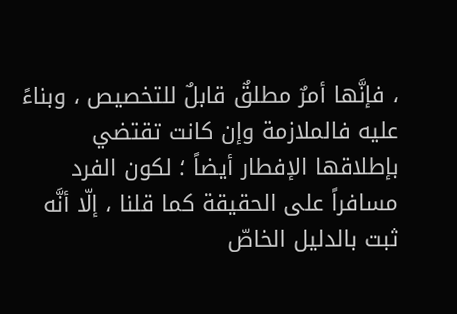، فإنَّها أمرٌ مطلقٌ قابلٌ للتخصيص ، وبناءً عليه فالملازمة وإن كانت تقتضي بإطلاقها الإفطار أيضاً ؛ لكون الفرد مسافراً على الحقيقة كما قلنا ، إلّا أنَّه ثبت بالدليل الخاصّ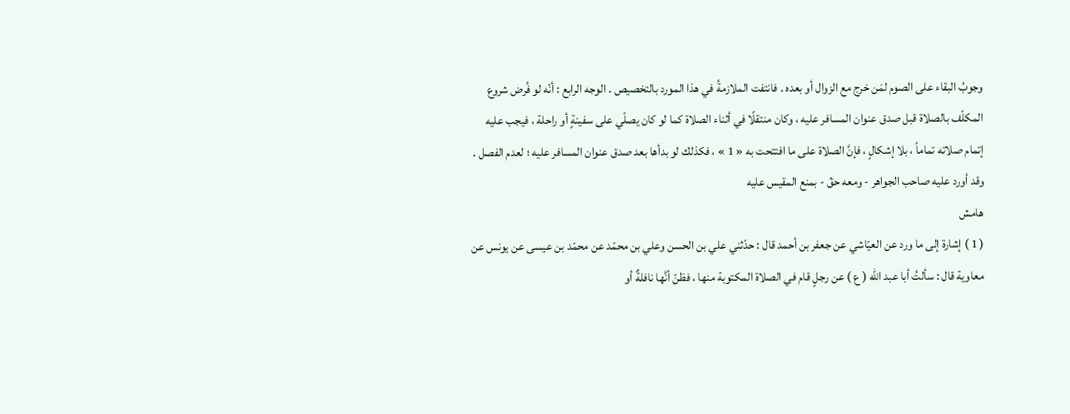وجوبُ البقاء على الصوم لمَن خرج مع الزوال أو بعده . فانتفت الملازمةُ في هذا المورد بالتخصيص . الوجه الرابع : أنّه لو فُرض شروع المكلّف بالصلاة قبل صدق عنوان المسافر عليه ، وكان منتقلًا في أثناء الصلاة كما لو كان يصلّي على سفينةٍ أو راحلة ، فيجب عليه إتمام صلاته تماماً ، بلا إشكالٍ ، فإنَّ الصلاة على ما افتتحت به « 1 » ، فكذلك لو بدأها بعد صدق عنوان المسافر عليه ؛ لعدم الفصل . وقد أورد عليه صاحب الجواهر - ومعه حقّ - بمنع المقيس عليه
هامش
( 1 ) إشارة إلى ما ورد عن العيّاشي عن جعفر بن أحمد قال : حدّثني علي بن الحسن وعلي بن محمّد عن محمّد بن عيسى عن يونس عن معاوية قال : سألتُ أبا عبد الله ( ع ) عن رجلٍ قام في الصلاة المكتوبة منها ، فظنّ أنَّها نافلةٌ أو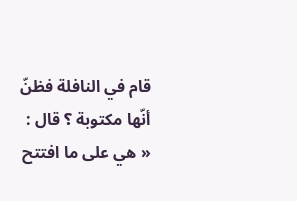قام في النافلة فظنّ أنّها مكتوبة ؟ قال : « هي على ما افتتح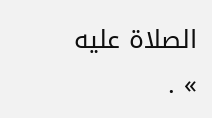الصلاة عليه » .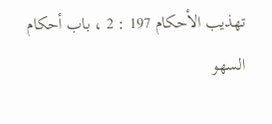تهذيب الأحكام 197 : 2 ، باب أحكام السهو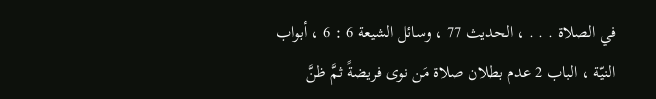في الصلاة . . . ، الحديث 77 ، وسائل الشيعة 6 : 6 ، أبواب النيّة ، الباب 2 عدم بطلان صلاة مَن نوى فريضةً ثمَّ ظنَّ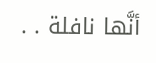أنَّها نافلة . .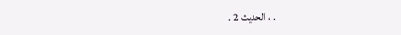. ، الحديث 2 .